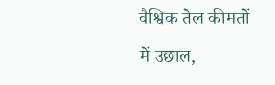वैश्विक तेल कीमतों में उछाल,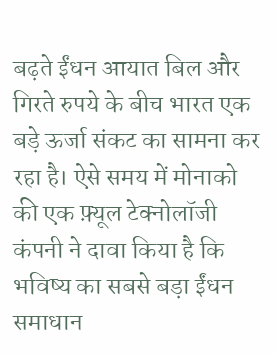बढ़ते ईंधन आयात बिल और गिरते रुपये के बीच भारत एक बड़े ऊर्जा संकट का सामना कर रहा है। ऐसे समय में मोनाको की एक फ़्यूल टेक्नोलॉजी कंपनी ने दावा किया है कि भविष्य का सबसे बड़ा ईंधन समाधान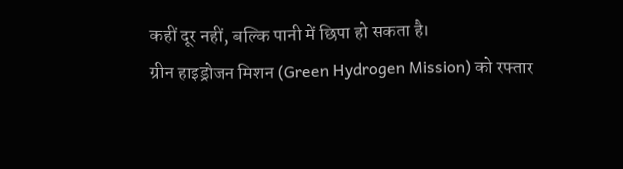कहीं दूर नहीं, बल्कि पानी में छिपा हो सकता है।
ग्रीन हाइड्रोजन मिशन (Green Hydrogen Mission) को रफ्तार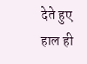देते हुए हाल ही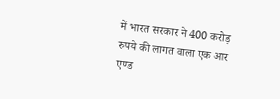में भारत सरकार ने 400 करोड़ रुपये की लागत वाला एक आर एण्ड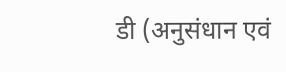डी (अनुसंधान एवं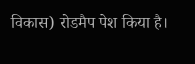विकास) रोडमैप पेश किया है।